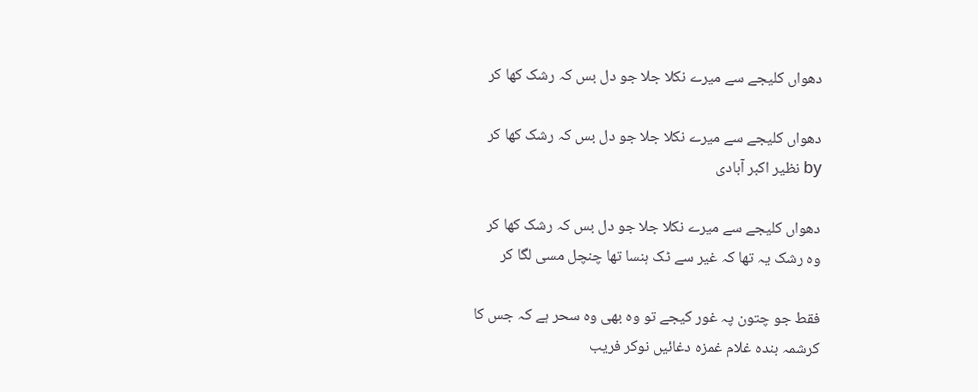دھواں کلیجے سے میرے نکلا جلا جو دل بس کہ رشک کھا کر

دھواں کلیجے سے میرے نکلا جلا جو دل بس کہ رشک کھا کر
by نظیر اکبر آبادی

دھواں کلیجے سے میرے نکلا جلا جو دل بس کہ رشک کھا کر
وہ رشک یہ تھا کہ غیر سے ٹک ہنسا تھا چنچل مسی لگا کر

فقط جو چتون پہ غور کیجے تو وہ بھی وہ سحر ہے کہ جس کا
کرشمہ بندہ غلام غمزہ دغائیں نوکر فریب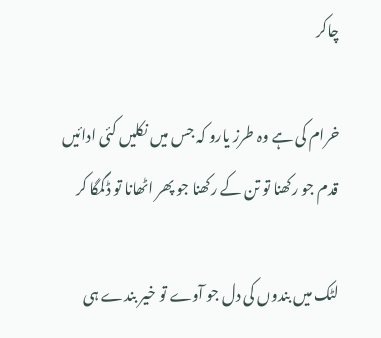چاکر

خرام کی ہے وہ طرز یارو کہ جس میں نکلیں کئی ادائیں
قدم جو رکھنا تو تن کے رکھنا جو پھر اٹھانا تو ڈگمگا کر

لٹک میں بندوں کی دل جو آوے تو خیر بندے ہی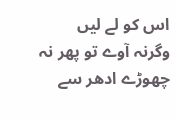اس کو لے لیں
وگرنہ آوے تو پھر نہ چھوڑے ادھر سے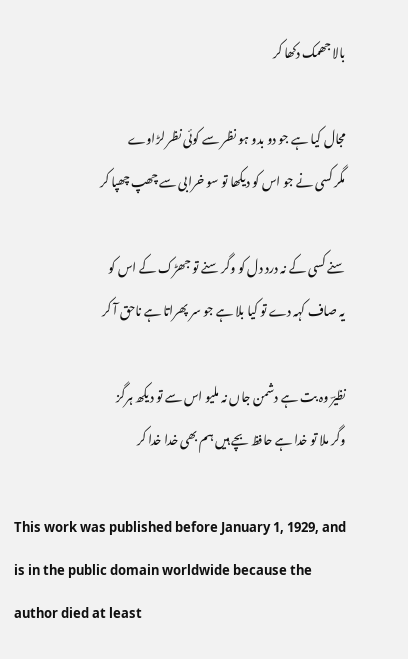بالا جھمک دکھا کر

مجال کیا ہے جو دو بدو ہو نظر سے کوئی نظر لڑاوے
مگر کسی نے جو اس کو دیکھا تو سو خرابی سے چھپ چھپا کر

سنے کسی کے نہ درد دل کو وگر سنے تو جھڑک کے اس کو
یہ صاف کہہ دے تو کیا بلا ہے جو سر پھراتا ہے ناحق آ کر

نظیرؔ وہ بت ہے دشمن جاں نہ ملیو اس سے تو دیکھ ہرگز
وگر ملا تو خدا ہے حافظ بچے ہیں ہم بھی خدا خدا کر

This work was published before January 1, 1929, and is in the public domain worldwide because the author died at least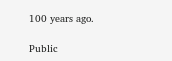100 years ago.

Public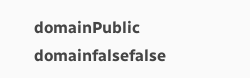domainPublic domainfalsefalse